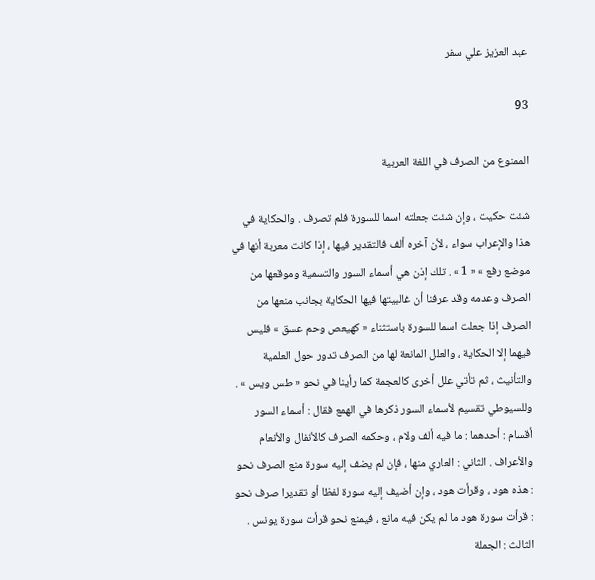عبد العزيز علي سفر

93

الممنوع من الصرف في اللغة العربية

شئت حكيت ، وإن شئت جعلته اسما للسورة فلم تصرف . والحكاية في هذا والإعراب سواء ، لأن آخره ألف فالتقدير فيها ، إذا كانت معربة أنها في موضع رفع » « 1 » . تلك إذن هي أسماء السور والتسمية وموقعها من الصرف وعدمه وقد عرفنا أن غالبيتها فيها الحكاية بجانب منعها من الصرف إذا جعلت اسما للسورة باستثناء « كهيعص وحم عسق » فليس فيهما إلا الحكاية ، والعلل المانعة لها من الصرف تدور حول العلمية والتأنيث ، ثم تأتي علل أخرى كالعجمة كما رأينا في نحو « طس ويس » . وللسيوطي تقسيم لأسماء السور ذكرها في الهمع فقال : أسماء السور أقسام : أحدهما : ما فيه ألف ولام ، وحكمه الصرف كالأنفال والأنعام والأعراف . الثاني : العاري منها ، فإن لم يضف إليه سورة منع الصرف نحو : هذه هود ، وقرأت هود ، وإن أضيف إليه سورة لفظا أو تقديرا صرف نحو : قرأت سورة هود ما لم يكن فيه مانع ، فيمنع نحو قرأت سورة يونس . الثالث : الجملة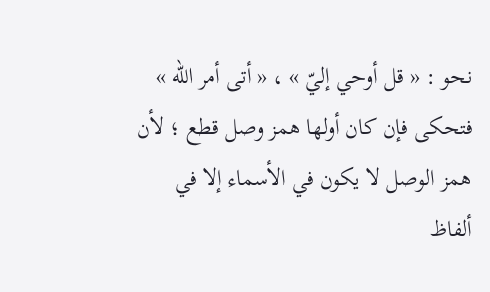نحو : « قل أوحي إليّ » ، « أتى أمر اللّه » فتحكى فإن كان أولها همز وصل قطع ؛ لأن همز الوصل لا يكون في الأسماء إلا في ألفاظ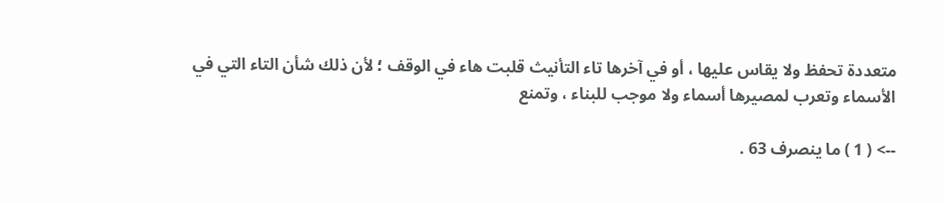متعددة تحفظ ولا يقاس عليها ، أو في آخرها تاء التأنيث قلبت هاء في الوقف ؛ لأن ذلك شأن التاء التي في الأسماء وتعرب لمصيرها أسماء ولا موجب للبناء ، وتمنع

--> ( 1 ) ما ينصرف 63 .